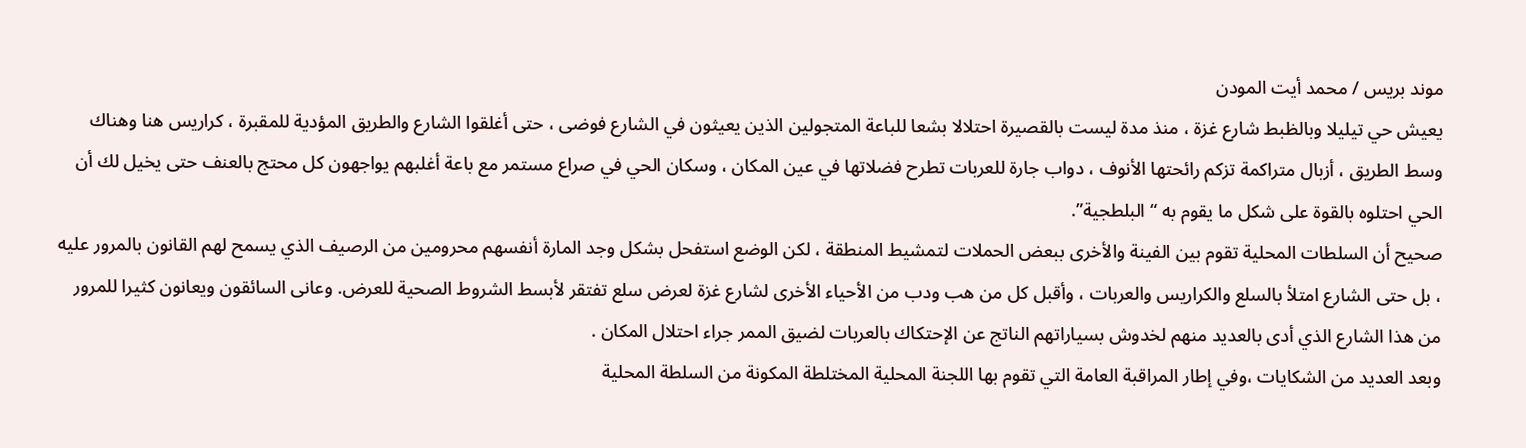موند بريس / محمد أيت المودن
يعيش حي تيليلا وبالظبط شارع غزة ، منذ مدة ليست بالقصيرة احتلالا بشعا للباعة المتجولين الذين يعيثون في الشارع فوضى ، حتى أغلقوا الشارع والطريق المؤدية للمقبرة ، كراريس هنا وهناك وسط الطريق ، أزبال متراكمة تزكم رائحتها الأنوف ، دواب جارة للعربات تطرح فضلاتها في عين المكان ، وسكان الحي في صراع مستمر مع باعة أغلبهم يواجهون كل محتج بالعنف حتى يخيل لك أن الحي احتلوه بالقوة على شكل ما يقوم به “البلطجية”.
صحيح أن السلطات المحلية تقوم بين الفينة والأخرى ببعض الحملات لتمشيط المنطقة ، لكن الوضع استفحل بشكل وجد المارة أنفسهم محرومين من الرصيف الذي يسمح لهم القانون بالمرور عليه ، بل حتى الشارع امتلأ بالسلع والكراريس والعربات ، وأقبل كل من هب ودب من الأحياء الأخرى لشارع غزة لعرض سلع تفتقر لأبسط الشروط الصحية للعرض. وعانى السائقون ويعانون كثيرا للمرور من هذا الشارع الذي أدى بالعديد منهم لخدوش بسياراتهم الناتج عن الإحتكاك بالعربات لضيق الممر جراء احتلال المكان .
وبعد العديد من الشكايات ،وفي إطار المراقبة العامة التي تقوم بها اللجنة المحلية المختلطة المكونة من السلطة المحلية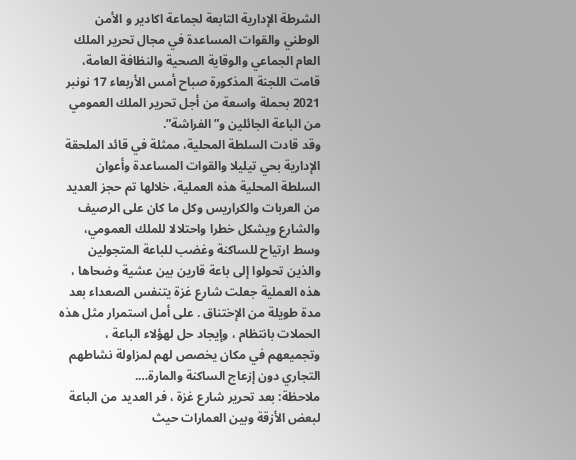الشرطة الإدارية التابعة لجماعة اكادير و الأمن الوطني والقوات المساعدة في مجال تحرير الملك العام الجماعي والوقاية الصحية والنظافة العامة، قامت اللجنة المذكورة صباح أمس الأربعاء 17 نونبر 2021 بحملة واسعة من أجل تحرير الملك العمومي من الباعة الجائلين و”الفراشة”.
وقد قادت السلطة المحلية، ممثلة في قائد الملحقة الإدارية بحي تيليلا والقوات المساعدة وأعوان السلطة المحلية هذه العملية، خلالها تم حجز العديد من العربات والكراريس وكل ما كان على الرصيف والشارع ويشكل خطرا واحتلالا للملك العمومي، وسط ارتياح للساكنة وغضب للباعة المتجولين والذين تحولوا إلى باعة قارين بين عشية وضحاها ، هذه العملية جعلت شارع غزة يتنفس الصعداء بعد مدة طويلة من الإختناق . على أمل استمرار مثل هذه الحملات بانتظام ، وإيجاد حل لهؤلاء الباعة ، وتجميعهم في مكان يخصص لهم لمزاولة نشاطهم التجاري دون إزعاج الساكنة والمارة….
ملاحظة: بعد تحرير شارع غزة ، فر العديد من الباعة لبعض الأزقة وبين العمارات حيث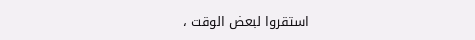استقروا لبعض الوقت ،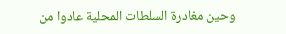وحين مغادرة السلطات المحلية عادوا من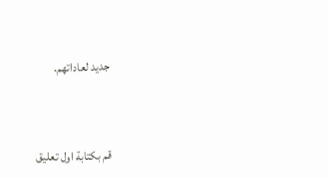جديد لعاداتهم.



قم بكتابة اول تعليق